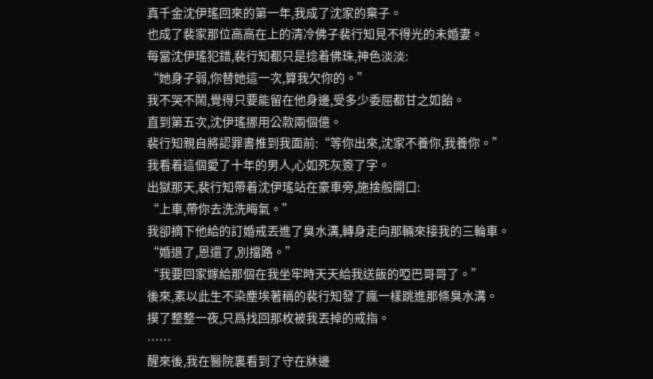真千金沈伊瑤回來的第一年,我成了沈家的棄子。
也成了裴家那位高高在上的清冷佛子裴行知見不得光的未婚妻。
每當沈伊瑤犯錯,裴行知都只是捻着佛珠,神色淡淡:
“她身子弱,你替她這一次,算我欠你的。”
我不哭不鬧,覺得只要能留在他身邊,受多少委屈都甘之如飴。
直到第五次,沈伊瑤挪用公款兩個億。
裴行知親自將認罪書推到我面前:“等你出來,沈家不養你,我養你。”
我看着這個愛了十年的男人,心如死灰簽了字。
出獄那天,裴行知帶着沈伊瑤站在豪車旁,施捨般開口:
“上車,帶你去洗洗晦氣。”
我卻摘下他給的訂婚戒丟進了臭水溝,轉身走向那輛來接我的三輪車。
“婚退了,恩還了,別擋路。”
“我要回家嫁給那個在我坐牢時天天給我送飯的啞巴哥哥了。”
後來,素以此生不染塵埃著稱的裴行知發了瘋一樣跳進那條臭水溝。
摸了整整一夜,只爲找回那枚被我丟掉的戒指。
……
醒來後,我在醫院裏看到了守在牀邊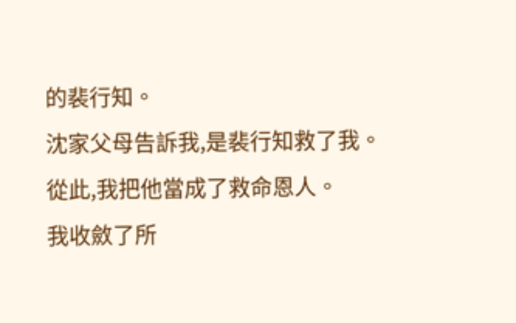的裴行知。
沈家父母告訴我,是裴行知救了我。
從此,我把他當成了救命恩人。
我收斂了所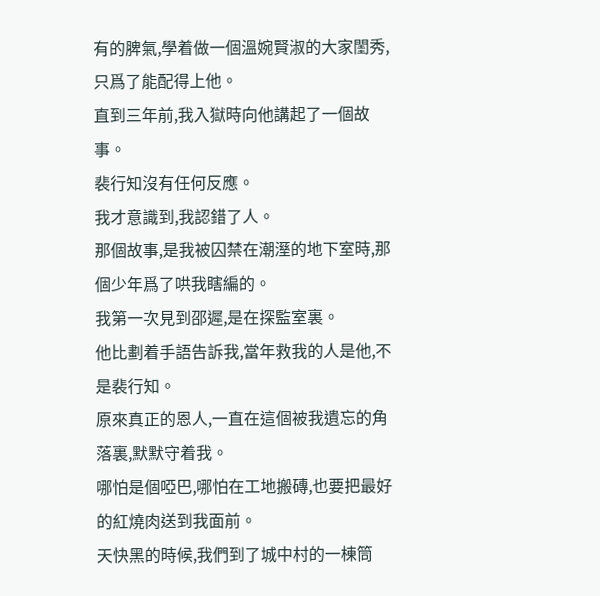有的脾氣,學着做一個溫婉賢淑的大家閨秀,只爲了能配得上他。
直到三年前,我入獄時向他講起了一個故事。
裴行知沒有任何反應。
我才意識到,我認錯了人。
那個故事,是我被囚禁在潮溼的地下室時,那個少年爲了哄我瞎編的。
我第一次見到邵遲,是在探監室裏。
他比劃着手語告訴我,當年救我的人是他,不是裴行知。
原來真正的恩人,一直在這個被我遺忘的角落裏,默默守着我。
哪怕是個啞巴,哪怕在工地搬磚,也要把最好的紅燒肉送到我面前。
天快黑的時候,我們到了城中村的一棟筒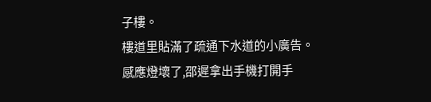子樓。
樓道里貼滿了疏通下水道的小廣告。
感應燈壞了,邵遲拿出手機打開手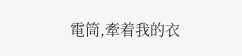電筒,牽着我的衣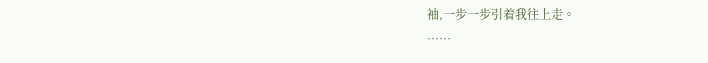袖,一步一步引着我往上走。
……